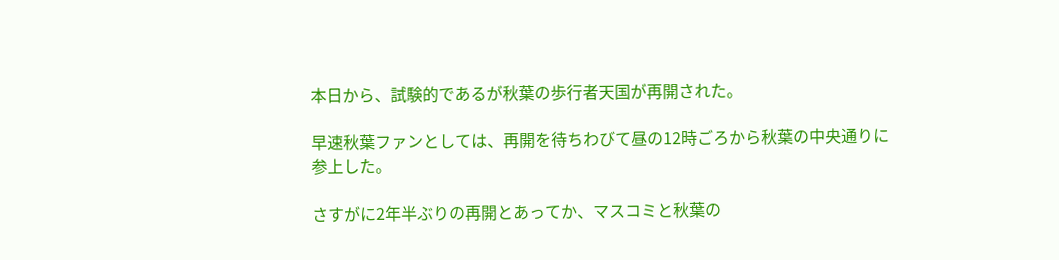本日から、試験的であるが秋葉の歩行者天国が再開された。

早速秋葉ファンとしては、再開を待ちわびて昼の12時ごろから秋葉の中央通りに参上した。

さすがに2年半ぶりの再開とあってか、マスコミと秋葉の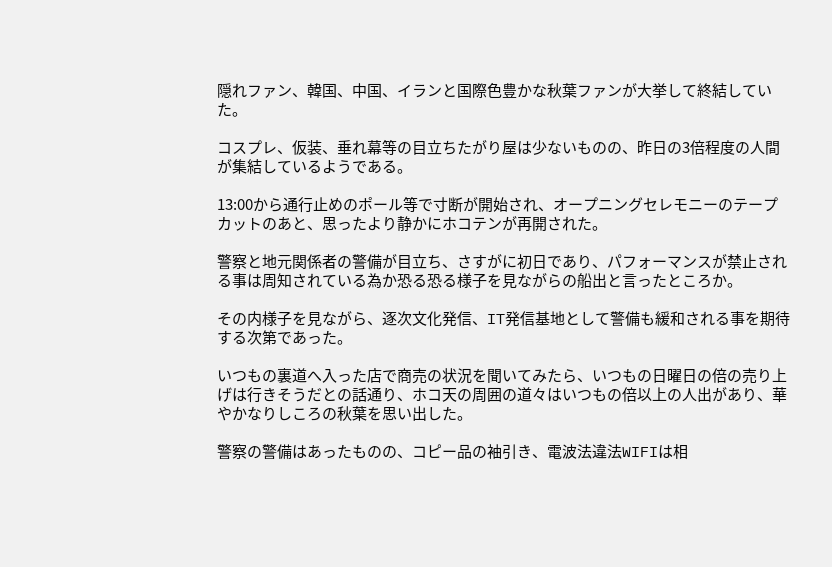隠れファン、韓国、中国、イランと国際色豊かな秋葉ファンが大挙して終結していた。

コスプレ、仮装、垂れ幕等の目立ちたがり屋は少ないものの、昨日の3倍程度の人間が集結しているようである。

13:00から通行止めのポール等で寸断が開始され、オープニングセレモニーのテープカットのあと、思ったより静かにホコテンが再開された。

警察と地元関係者の警備が目立ち、さすがに初日であり、パフォーマンスが禁止される事は周知されている為か恐る恐る様子を見ながらの船出と言ったところか。

その内様子を見ながら、逐次文化発信、IT発信基地として警備も緩和される事を期待する次第であった。

いつもの裏道へ入った店で商売の状況を聞いてみたら、いつもの日曜日の倍の売り上げは行きそうだとの話通り、ホコ天の周囲の道々はいつもの倍以上の人出があり、華やかなりしころの秋葉を思い出した。

警察の警備はあったものの、コピー品の袖引き、電波法違法WIFIは相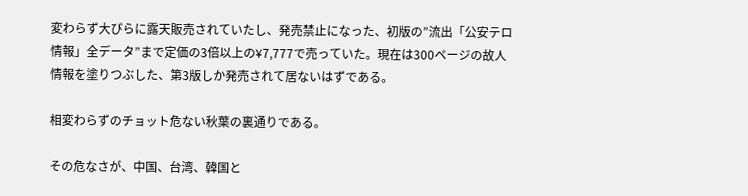変わらず大ぴらに露天販売されていたし、発売禁止になった、初版の”流出「公安テロ情報」全データ”まで定価の3倍以上の¥7,777で売っていた。現在は300ページの故人情報を塗りつぶした、第3版しか発売されて居ないはずである。

相変わらずのチョット危ない秋葉の裏通りである。

その危なさが、中国、台湾、韓国と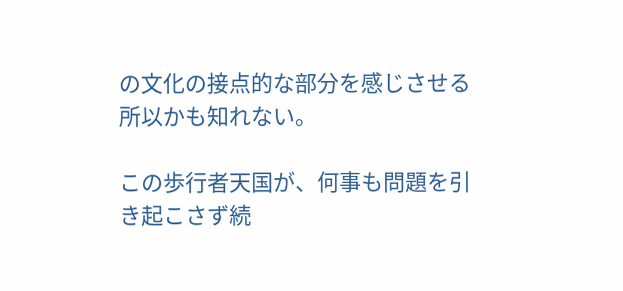の文化の接点的な部分を感じさせる所以かも知れない。

この歩行者天国が、何事も問題を引き起こさず続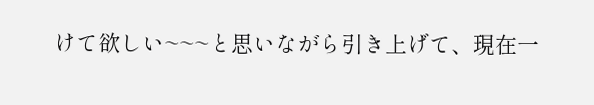けて欲しい~~~と思いながら引き上げて、現在一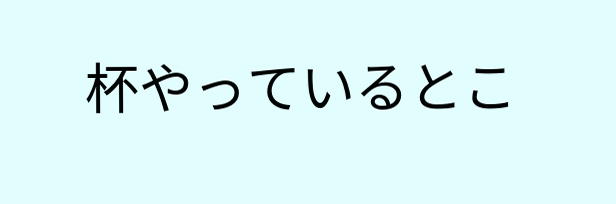杯やっているとこ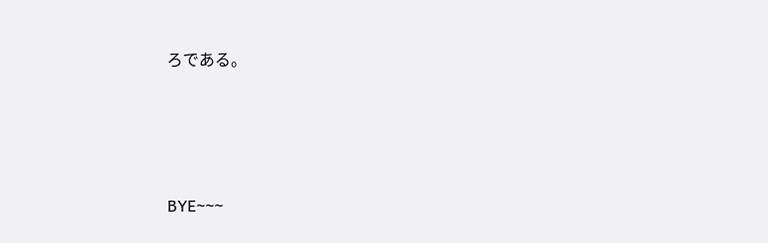ろである。





BYE~~~